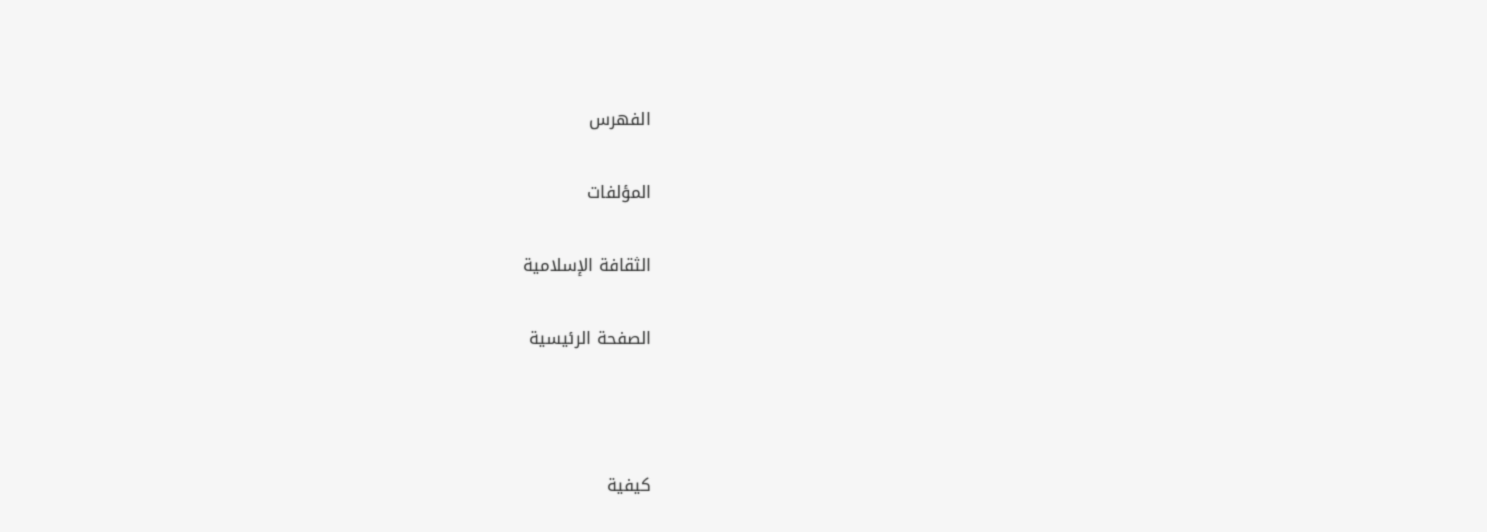الفهرس

المؤلفات

الثقافة الإسلامية

الصفحة الرئيسية



كيفية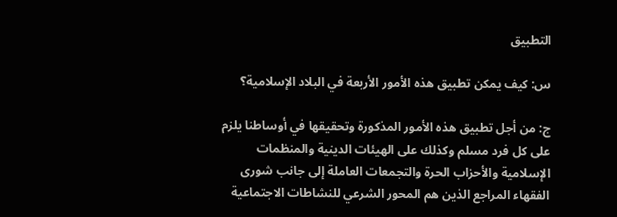التطبيق

س: كيف يمكن تطبيق هذه الأمور الأربعة في البلاد الإسلامية؟

ج: من أجل تطبيق هذه الأمور المذكورة وتحقيقها في أوساطنا يلزم على كل فرد مسلم وكذلك على الهيئات الدينية والمنظمات الإسلامية والأحزاب الحرة والتجمعات العاملة إلى جانب شورى الفقهاء المراجع الذين هم المحور الشرعي للنشاطات الاجتماعية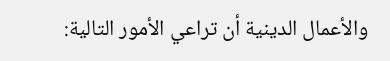والأعمال الدينية أن تراعي الأمور التالية: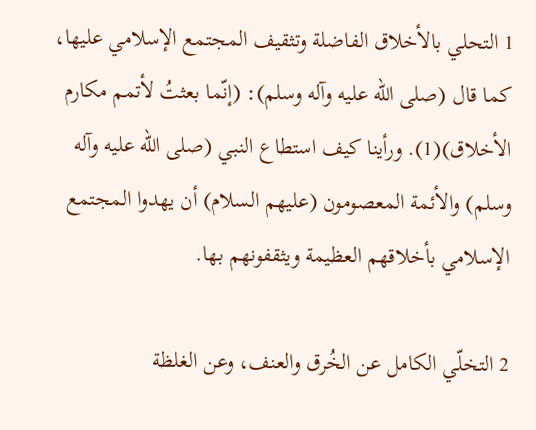1 التحلي بالأخلاق الفاضلة وتثقيف المجتمع الإسلامي عليها، كما قال (صلى الله عليه وآله وسلم): (إنّما بعثتُ لأتمم مكارم الأخلاق)(1). ورأينا كيف استطاع النبي (صلى الله عليه وآله وسلم) والأئمة المعصومون (عليهم السلام) أن يهدوا المجتمع الإسلامي بأخلاقهم العظيمة ويثقفونهم بها.

2 التخلّي الكامل عن الخُرق والعنف، وعن الغلظة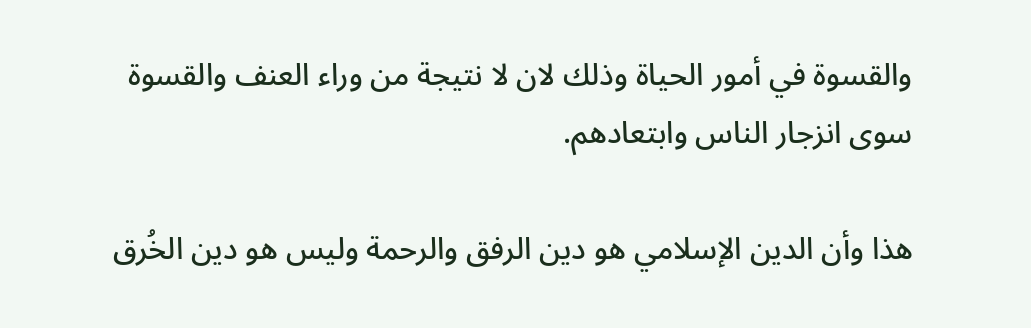والقسوة في أمور الحياة وذلك لان لا نتيجة من وراء العنف والقسوة سوى انزجار الناس وابتعادهم.

هذا وأن الدين الإسلامي هو دين الرفق والرحمة وليس هو دين الخُرق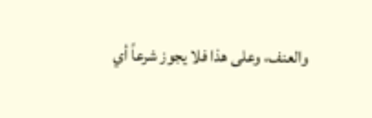والعنف، وعلى هذا فلا يجوز شرعاً أي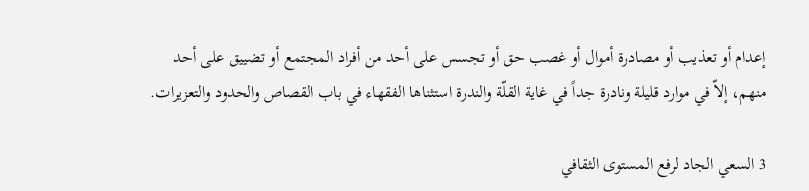إعدام أو تعذيب أو مصادرة أموال أو غصب حق أو تجسس على أحد من أفراد المجتمع أو تضييق على أحد منهم، إلاّ في موارد قليلة ونادرة جداً في غاية القلّة والندرة استثناها الفقهاء في باب القصاص والحدود والتعزيرات.

3 السعي الجاد لرفع المستوى الثقافي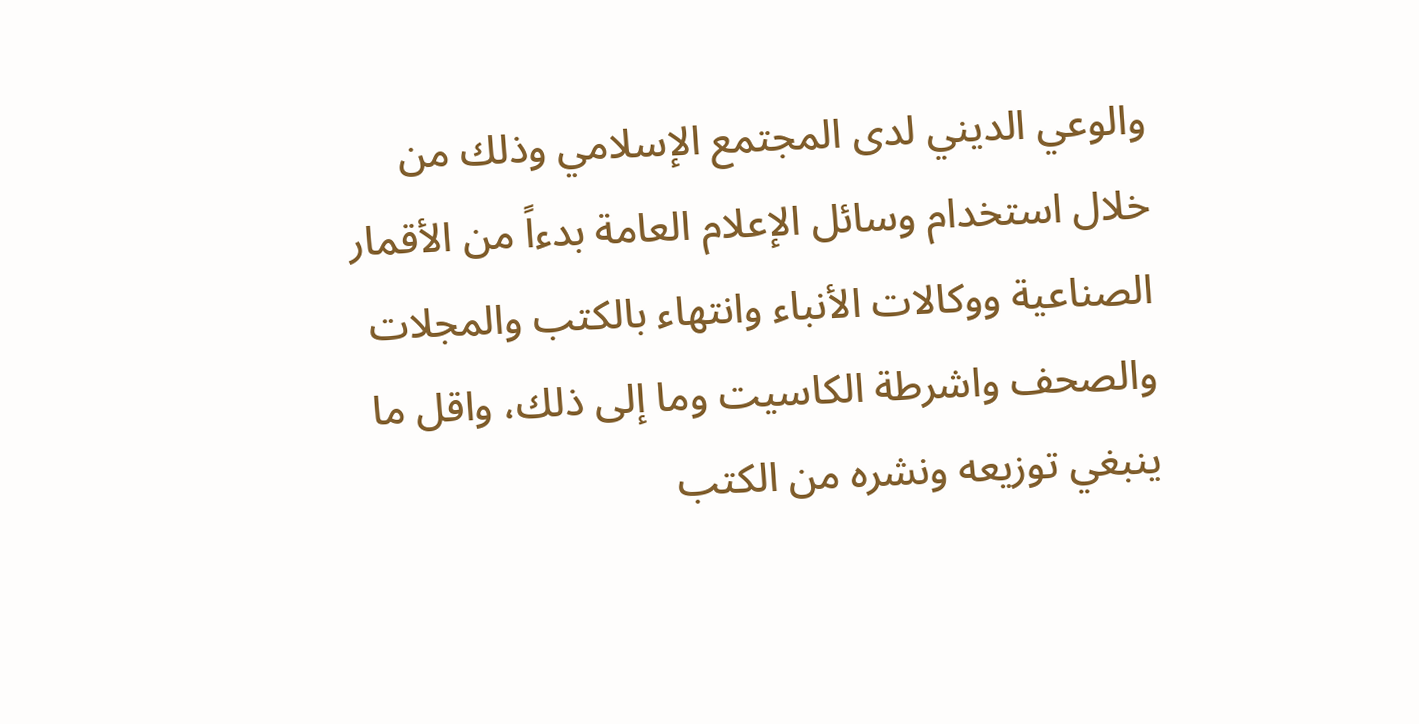والوعي الديني لدى المجتمع الإسلامي وذلك من خلال استخدام وسائل الإعلام العامة بدءاً من الأقمار الصناعية ووكالات الأنباء وانتهاء بالكتب والمجلات والصحف واشرطة الكاسيت وما إلى ذلك، واقل ما ينبغي توزيعه ونشره من الكتب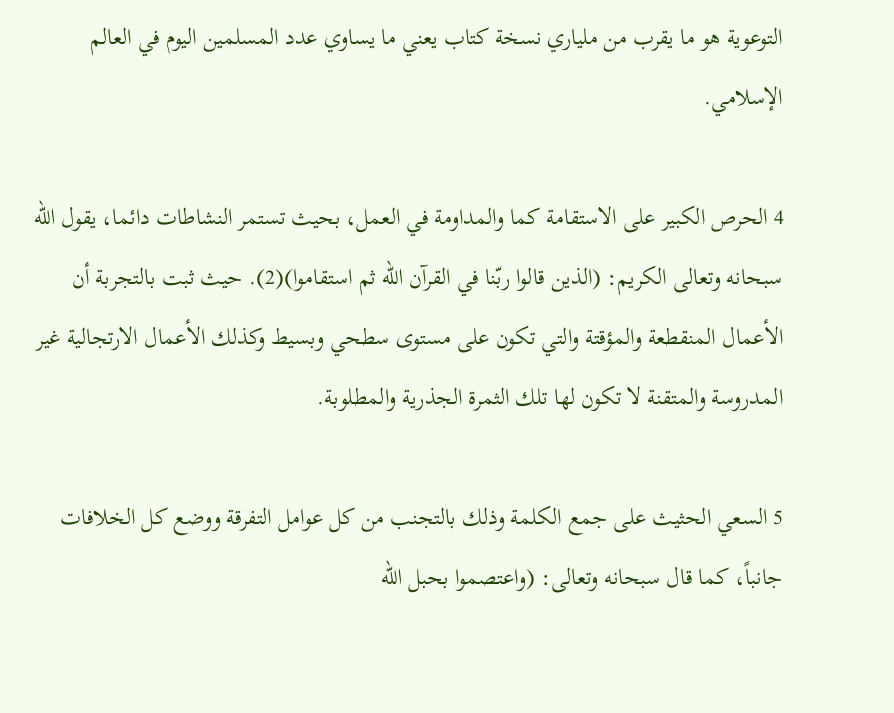التوعوية هو ما يقرب من ملياري نسخة كتاب يعني ما يساوي عدد المسلمين اليوم في العالم الإسلامي.

4 الحرص الكبير على الاستقامة كما والمداومة في العمل، بحيث تستمر النشاطات دائما، يقول الله سبحانه وتعالى الكريم: (الذين قالوا ربّنا في القرآن الله ثم استقاموا)(2). حيث ثبت بالتجربة أن الأعمال المنقطعة والمؤقتة والتي تكون على مستوى سطحي وبسيط وكذلك الأعمال الارتجالية غير المدروسة والمتقنة لا تكون لها تلك الثمرة الجذرية والمطلوبة.

5 السعي الحثيث على جمع الكلمة وذلك بالتجنب من كل عوامل التفرقة ووضع كل الخلافات جانباً، كما قال سبحانه وتعالى: (واعتصموا بحبل الله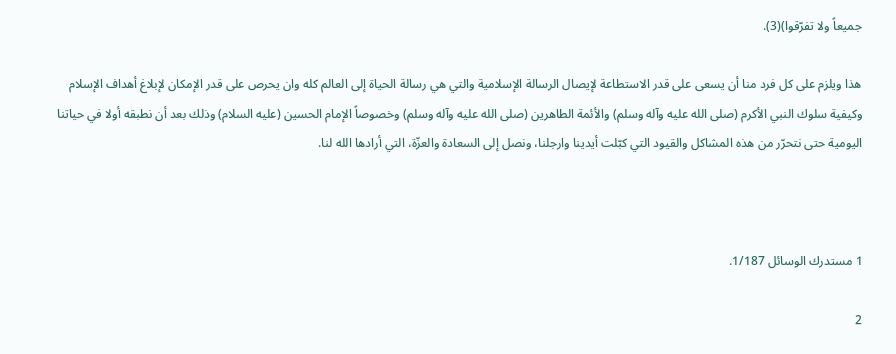جميعاً ولا تفرّقوا)(3).

هذا ويلزم على كل فرد منا أن يسعى على قدر الاستطاعة لإيصال الرسالة الإسلامية والتي هي رسالة الحياة إلى العالم كله وان يحرص على قدر الإمكان لإبلاغ أهداف الإسلام وكيفية سلوك النبي الأكرم (صلى الله عليه وآله وسلم) والأئمة الطاهرين (صلى الله عليه وآله وسلم) وخصوصاً الإمام الحسين (عليه السلام) وذلك بعد أن نطبقه أولا في حياتنا اليومية حتى نتحرّر من هذه المشاكل والقيود التي كبّلت أيدينا وارجلنا، ونصل إلى السعادة والعزّة، التي أرادها الله لنا.



1 مستدرك الوسائل 1/187.

2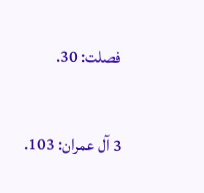فصلت: 30.

3 آل عمران: 103.